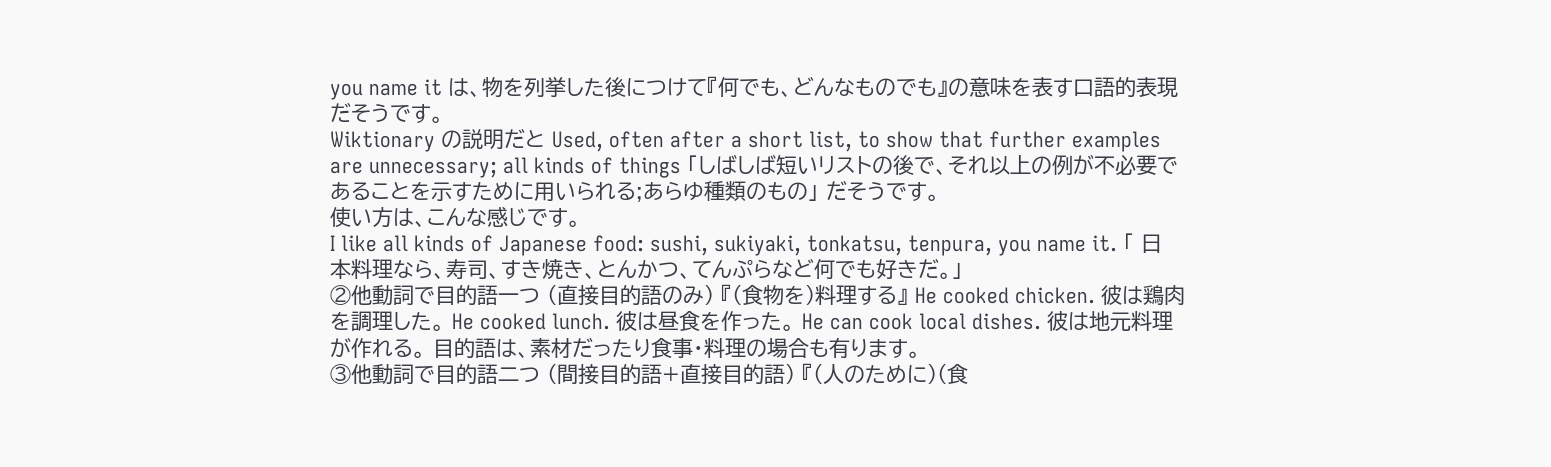you name it は、物を列挙した後につけて『何でも、どんなものでも』の意味を表す口語的表現だそうです。
Wiktionary の説明だと Used, often after a short list, to show that further examples are unnecessary; all kinds of things 「しばしば短いリストの後で、それ以上の例が不必要であることを示すために用いられる;あらゆ種類のもの」 だそうです。
使い方は、こんな感じです。
I like all kinds of Japanese food: sushi, sukiyaki, tonkatsu, tenpura, you name it. 「 日本料理なら、寿司、すき焼き、とんかつ、てんぷらなど何でも好きだ。」
②他動詞で目的語一つ (直接目的語のみ) 『(食物を)料理する』 He cooked chicken. 彼は鶏肉を調理した。 He cooked lunch. 彼は昼食を作った。 He can cook local dishes. 彼は地元料理が作れる。 目的語は、素材だったり食事・料理の場合も有ります。
③他動詞で目的語二つ (間接目的語+直接目的語) 『(人のために)(食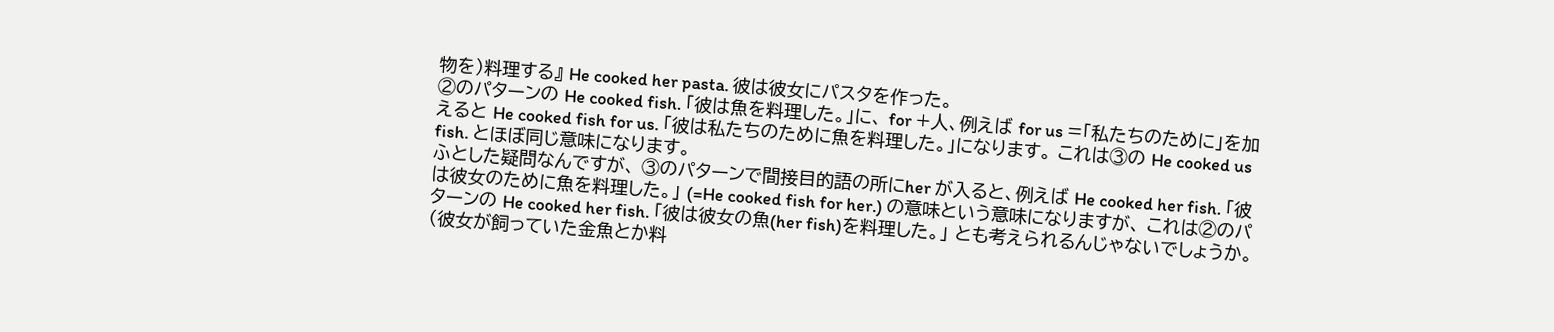物を)料理する』 He cooked her pasta. 彼は彼女にパスタを作った。
②のパターンの He cooked fish. 「彼は魚を料理した。」に、 for +人、例えば for us =「私たちのために」を加えると He cooked fish for us. 「彼は私たちのために魚を料理した。」になります。 これは③の He cooked us fish. とほぼ同じ意味になります。
ふとした疑問なんですが、 ③のパターンで間接目的語の所にher が入ると、例えば He cooked her fish. 「彼は彼女のために魚を料理した。」 (=He cooked fish for her.) の意味という意味になりますが、 これは②のパターンの He cooked her fish. 「彼は彼女の魚(her fish)を料理した。」 とも考えられるんじゃないでしょうか。 (彼女が飼っていた金魚とか料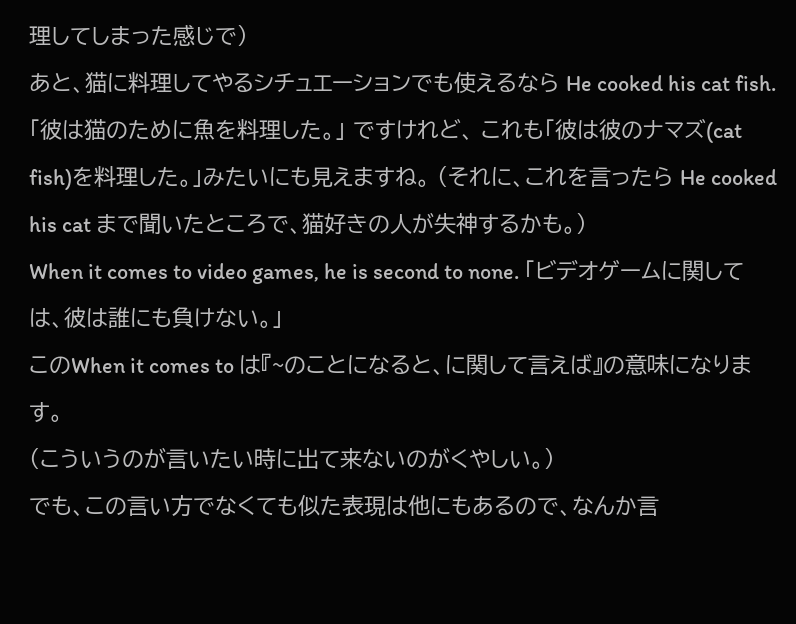理してしまった感じで)
あと、猫に料理してやるシチュエーションでも使えるなら He cooked his cat fish. 「彼は猫のために魚を料理した。」 ですけれど、 これも「彼は彼のナマズ(cat fish)を料理した。」みたいにも見えますね。 (それに、これを言ったら He cooked his cat まで聞いたところで、猫好きの人が失神するかも。)
When it comes to video games, he is second to none. 「ビデオゲームに関しては、彼は誰にも負けない。」
このWhen it comes to は『~のことになると、に関して言えば』の意味になります。
(こういうのが言いたい時に出て来ないのがくやしい。)
でも、この言い方でなくても似た表現は他にもあるので、なんか言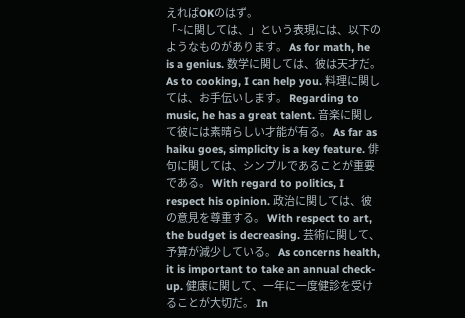えればOKのはず。
「~に関しては、」という表現には、以下のようなものがあります。 As for math, he is a genius. 数学に関しては、彼は天才だ。 As to cooking, I can help you. 料理に関しては、お手伝いします。 Regarding to music, he has a great talent. 音楽に関して彼には素晴らしい才能が有る。 As far as haiku goes, simplicity is a key feature. 俳句に関しては、シンプルであることが重要である。 With regard to politics, I respect his opinion. 政治に関しては、彼の意見を尊重する。 With respect to art, the budget is decreasing. 芸術に関して、予算が減少している。 As concerns health, it is important to take an annual check-up. 健康に関して、一年に一度健診を受けることが大切だ。 In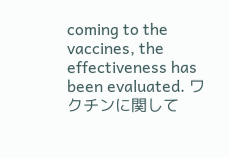coming to the vaccines, the effectiveness has been evaluated. ワクチンに関して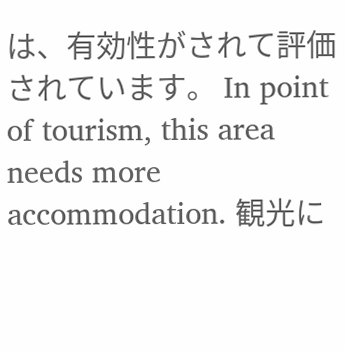は、有効性がされて評価されています。 In point of tourism, this area needs more accommodation. 観光に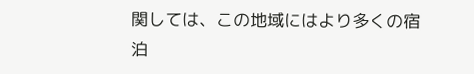関しては、この地域にはより多くの宿泊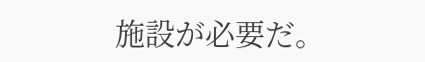施設が必要だ。